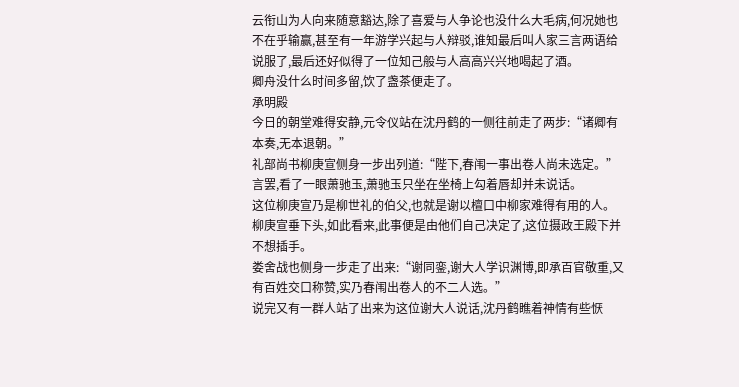云衔山为人向来随意豁达,除了喜爱与人争论也没什么大毛病,何况她也不在乎输赢,甚至有一年游学兴起与人辩驳,谁知最后叫人家三言两语给说服了,最后还好似得了一位知己般与人高高兴兴地喝起了酒。
卿舟没什么时间多留,饮了盏茶便走了。
承明殿
今日的朝堂难得安静,元令仪站在沈丹鹤的一侧往前走了两步:“诸卿有本奏,无本退朝。”
礼部尚书柳庚宣侧身一步出列道:“陛下,春闱一事出卷人尚未选定。”言罢,看了一眼萧驰玉,萧驰玉只坐在坐椅上勾着唇却并未说话。
这位柳庚宣乃是柳世礼的伯父,也就是谢以檀口中柳家难得有用的人。
柳庚宣垂下头,如此看来,此事便是由他们自己决定了,这位摄政王殿下并不想插手。
娄舍战也侧身一步走了出来:“谢同銮,谢大人学识渊博,即承百官敬重,又有百姓交口称赞,实乃春闱出卷人的不二人选。”
说完又有一群人站了出来为这位谢大人说话,沈丹鹤瞧着神情有些恹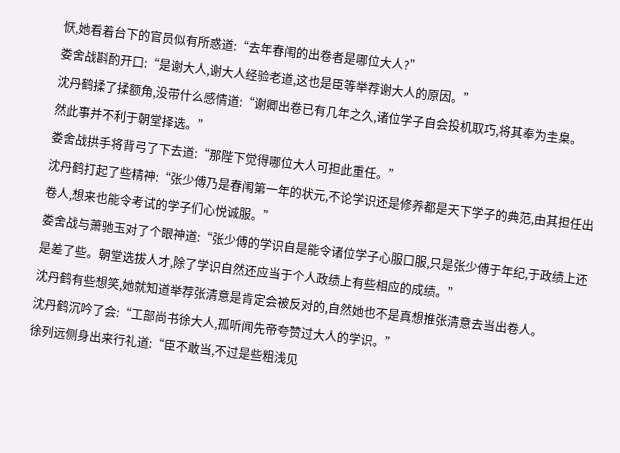恹,她看着台下的官员似有所惑道:“去年春闱的出卷者是哪位大人?”
娄舍战斟酌开口:“是谢大人,谢大人经验老道,这也是臣等举荐谢大人的原因。”
沈丹鹤揉了揉额角,没带什么感情道:“谢卿出卷已有几年之久,诸位学子自会投机取巧,将其奉为圭臬。
然此事并不利于朝堂择选。”
娄舍战拱手将背弓了下去道:“那陛下觉得哪位大人可担此重任。”
沈丹鹤打起了些精神:“张少傅乃是春闱第一年的状元,不论学识还是修养都是天下学子的典范,由其担任出卷人,想来也能令考试的学子们心悦诚服。”
娄舍战与萧驰玉对了个眼神道:“张少傅的学识自是能令诸位学子心服口服,只是张少傅于年纪,于政绩上还是差了些。朝堂选拔人才,除了学识自然还应当于个人政绩上有些相应的成绩。”
沈丹鹤有些想笑,她就知道举荐张清意是肯定会被反对的,自然她也不是真想推张清意去当出卷人。
沈丹鹤沉吟了会:“工部尚书徐大人,孤听闻先帝夸赞过大人的学识。”
徐列远侧身出来行礼道:“臣不敢当,不过是些粗浅见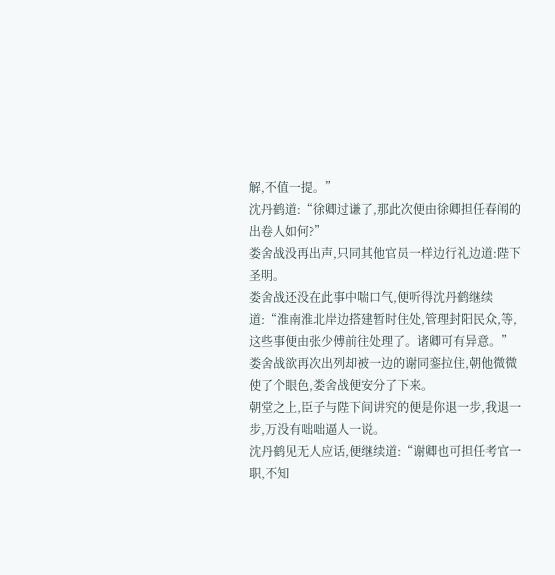解,不值一提。”
沈丹鹤道:“徐卿过谦了,那此次便由徐卿担任春闱的出卷人如何?”
娄舍战没再出声,只同其他官员一样边行礼边道:陛下圣明。
娄舍战还没在此事中喘口气,便听得沈丹鹤继续道:“淮南淮北岸边搭建暂时住处,管理封阳民众,等,这些事便由张少傅前往处理了。诸卿可有异意。”
娄舍战欲再次出列却被一边的谢同銮拉住,朝他微微使了个眼色,娄舍战便安分了下来。
朝堂之上,臣子与陛下间讲究的便是你退一步,我退一步,万没有咄咄逼人一说。
沈丹鹤见无人应话,便继续道:“谢卿也可担任考官一职,不知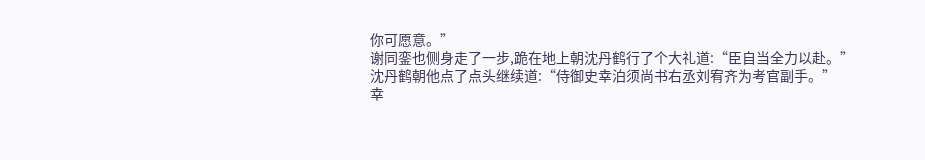你可愿意。”
谢同銮也侧身走了一步,跪在地上朝沈丹鹤行了个大礼道:“臣自当全力以赴。”
沈丹鹤朝他点了点头继续道:“侍御史幸泊须尚书右丞刘宥齐为考官副手。”
幸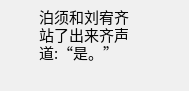泊须和刘宥齐站了出来齐声道:“是。”